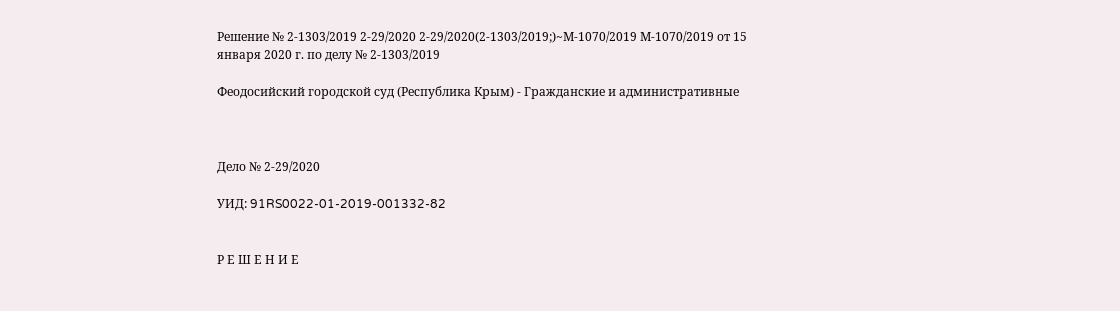Решение № 2-1303/2019 2-29/2020 2-29/2020(2-1303/2019;)~М-1070/2019 М-1070/2019 от 15 января 2020 г. по делу № 2-1303/2019

Феодосийский городской суд (Республика Крым) - Гражданские и административные



Дело № 2-29/2020

УИД: 91RS0022-01-2019-001332-82


Р Е Ш Е Н И Е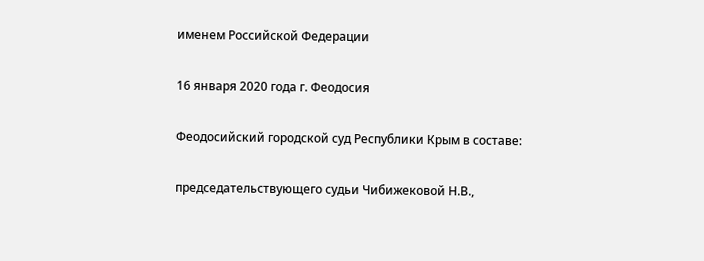именем Российской Федерации

16 января 2020 года г. Феодосия

Феодосийский городской суд Республики Крым в составе:

председательствующего судьи Чибижековой Н.В.,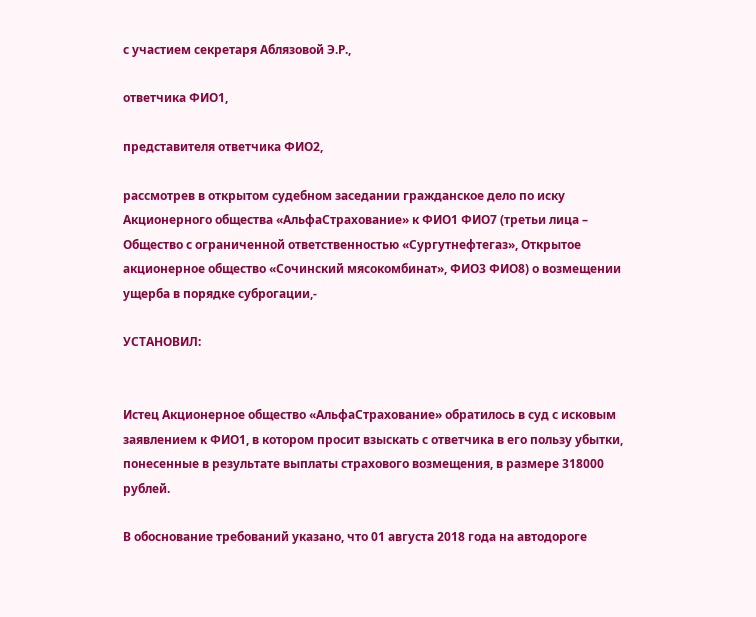с участием секретаря Аблязовой Э.Р.,

ответчика ФИО1,

представителя ответчика ФИО2,

рассмотрев в открытом судебном заседании гражданское дело по иску Акционерного общества «АльфаСтрахование» к ФИО1 ФИО7 (третьи лица – Общество с ограниченной ответственностью «Сургутнефтегаз», Открытое акционерное общество «Сочинский мясокомбинат», ФИО3 ФИО8) о возмещении ущерба в порядке суброгации,-

УСТАНОВИЛ:


Истец Акционерное общество «АльфаСтрахование» обратилось в суд с исковым заявлением к ФИО1, в котором просит взыскать с ответчика в его пользу убытки, понесенные в результате выплаты страхового возмещения, в размере 318000 рублей.

В обоснование требований указано, что 01 августа 2018 года на автодороге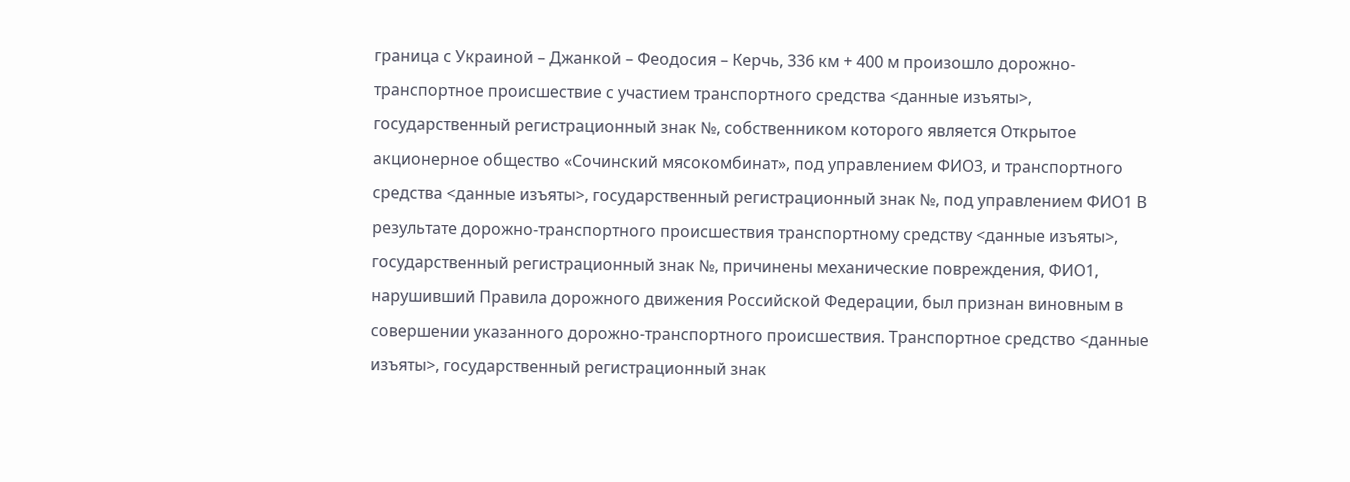граница с Украиной – Джанкой – Феодосия – Керчь, 336 км + 400 м произошло дорожно-транспортное происшествие с участием транспортного средства <данные изъяты>, государственный регистрационный знак №, собственником которого является Открытое акционерное общество «Сочинский мясокомбинат», под управлением ФИО3, и транспортного средства <данные изъяты>, государственный регистрационный знак №, под управлением ФИО1 В результате дорожно-транспортного происшествия транспортному средству <данные изъяты>, государственный регистрационный знак №, причинены механические повреждения, ФИО1, нарушивший Правила дорожного движения Российской Федерации, был признан виновным в совершении указанного дорожно-транспортного происшествия. Транспортное средство <данные изъяты>, государственный регистрационный знак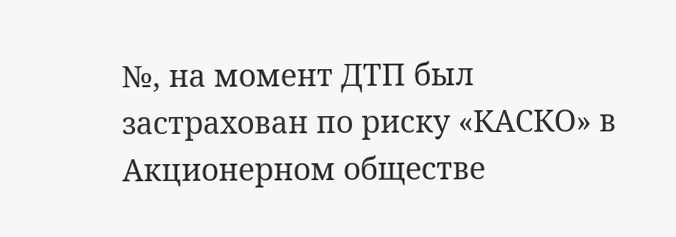№, на момент ДТП был застрахован по риску «КАСКО» в Акционерном обществе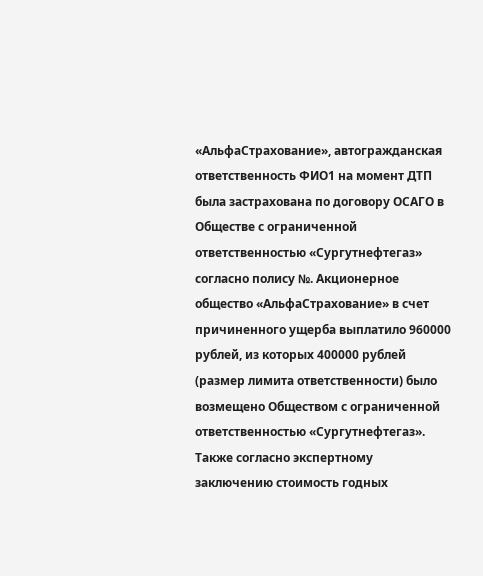«АльфаСтрахование», автогражданская ответственность ФИО1 на момент ДТП была застрахована по договору ОСАГО в Обществе с ограниченной ответственностью «Сургутнефтегаз» согласно полису №. Акционерное общество «АльфаСтрахование» в счет причиненного ущерба выплатило 960000 рублей, из которых 400000 рублей (размер лимита ответственности) было возмещено Обществом с ограниченной ответственностью «Сургутнефтегаз». Также согласно экспертному заключению стоимость годных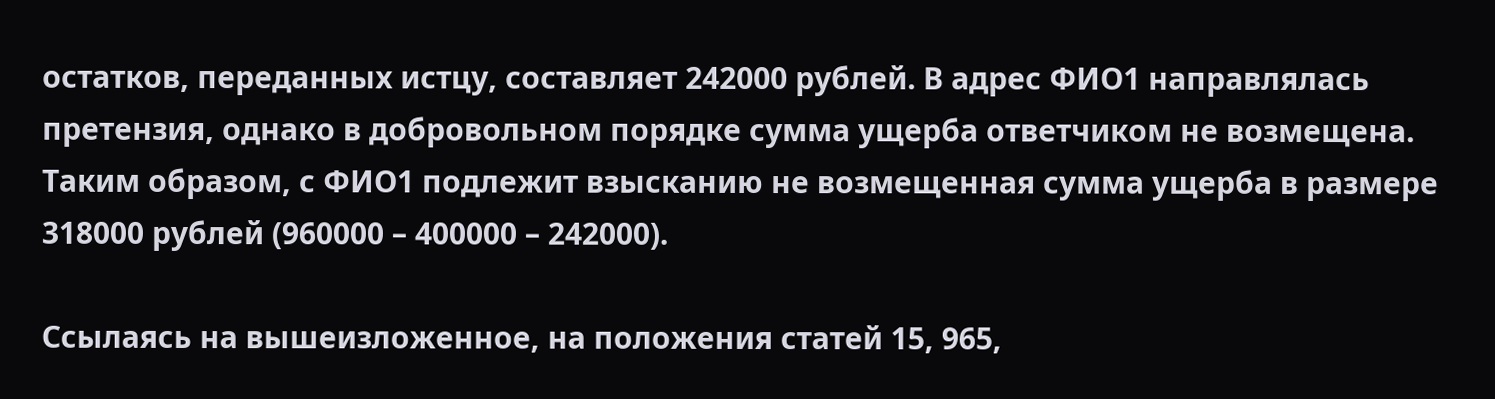остатков, переданных истцу, составляет 242000 рублей. В адрес ФИО1 направлялась претензия, однако в добровольном порядке сумма ущерба ответчиком не возмещена. Таким образом, с ФИО1 подлежит взысканию не возмещенная сумма ущерба в размере 318000 рублей (960000 – 400000 – 242000).

Ссылаясь на вышеизложенное, на положения статей 15, 965,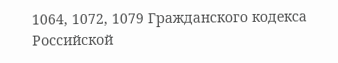1064, 1072, 1079 Гражданского кодекса Российской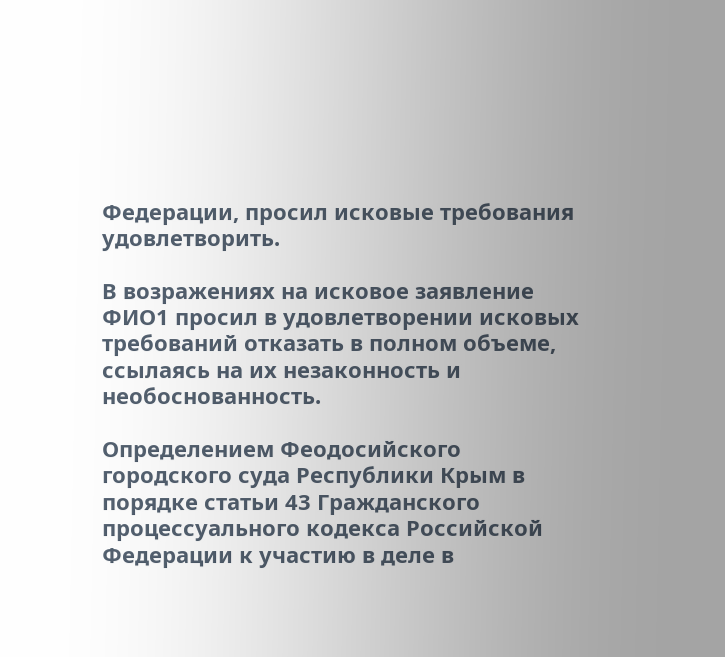Федерации, просил исковые требования удовлетворить.

В возражениях на исковое заявление ФИО1 просил в удовлетворении исковых требований отказать в полном объеме, ссылаясь на их незаконность и необоснованность.

Определением Феодосийского городского суда Республики Крым в порядке статьи 43 Гражданского процессуального кодекса Российской Федерации к участию в деле в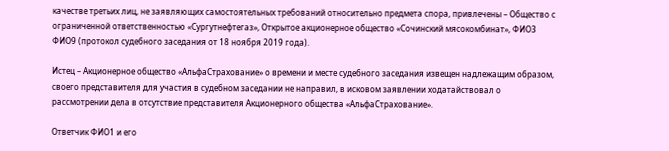качестве третьих лиц, не заявляющих самостоятельных требований относительно предмета спора, привлечены – Общество с ограниченной ответственностью «Сургутнефтегаз», Открытое акционерное общество «Сочинский мясокомбинат», ФИО3 ФИО9 (протокол судебного заседания от 18 ноября 2019 года).

Истец – Акционерное общество «АльфаСтрахование» о времени и месте судебного заседания извещен надлежащим образом, своего представителя для участия в судебном заседании не направил, в исковом заявлении ходатайствовал о рассмотрении дела в отсутствие представителя Акционерного общества «АльфаСтрахование».

Ответчик ФИО1 и его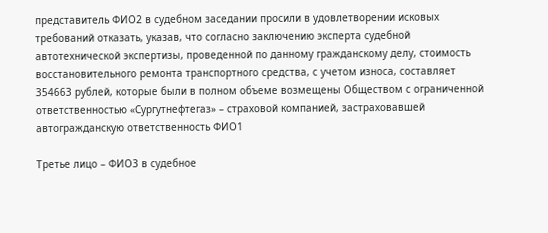представитель ФИО2 в судебном заседании просили в удовлетворении исковых требований отказать, указав, что согласно заключению эксперта судебной автотехнической экспертизы, проведенной по данному гражданскому делу, стоимость восстановительного ремонта транспортного средства, с учетом износа, составляет 354663 рублей, которые были в полном объеме возмещены Обществом с ограниченной ответственностью «Сургутнефтегаз» – страховой компанией, застраховавшей автогражданскую ответственность ФИО1

Третье лицо – ФИО3 в судебное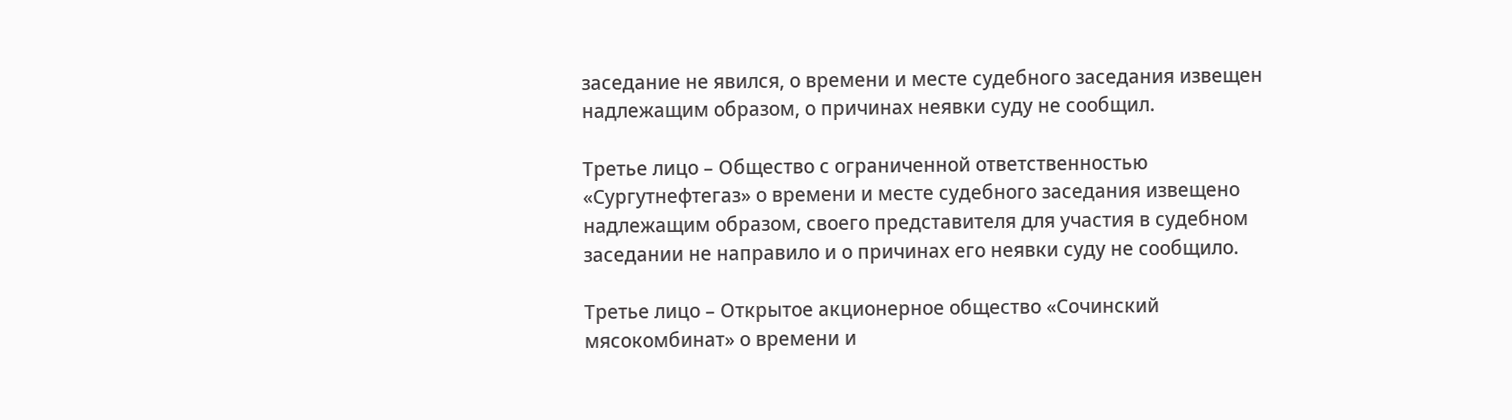заседание не явился, о времени и месте судебного заседания извещен надлежащим образом, о причинах неявки суду не сообщил.

Третье лицо – Общество с ограниченной ответственностью «Сургутнефтегаз» о времени и месте судебного заседания извещено надлежащим образом, своего представителя для участия в судебном заседании не направило и о причинах его неявки суду не сообщило.

Третье лицо – Открытое акционерное общество «Сочинский мясокомбинат» о времени и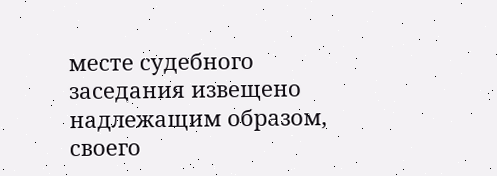месте судебного заседания извещено надлежащим образом, своего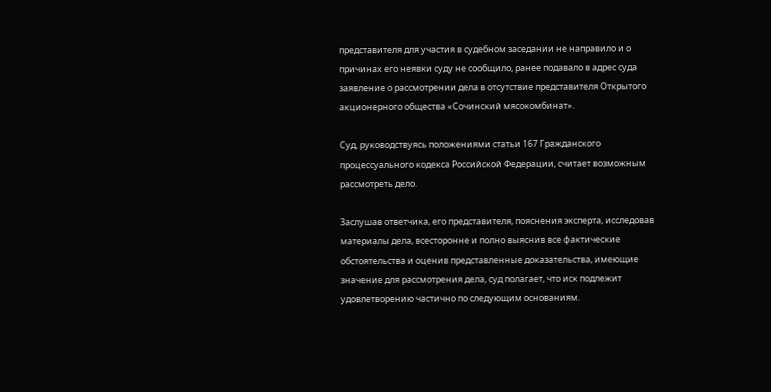представителя для участия в судебном заседании не направило и о причинах его неявки суду не сообщило, ранее подавало в адрес суда заявление о рассмотрении дела в отсутствие представителя Открытого акционерного общества «Сочинский мясокомбинат».

Суд, руководствуясь положениями статьи 167 Гражданского процессуального кодекса Российской Федерации, считает возможным рассмотреть дело.

Заслушав ответчика, его представителя, пояснения эксперта, исследовав материалы дела, всесторонне и полно выяснив все фактические обстоятельства и оценив представленные доказательства, имеющие значение для рассмотрения дела, суд полагает, что иск подлежит удовлетворению частично по следующим основаниям.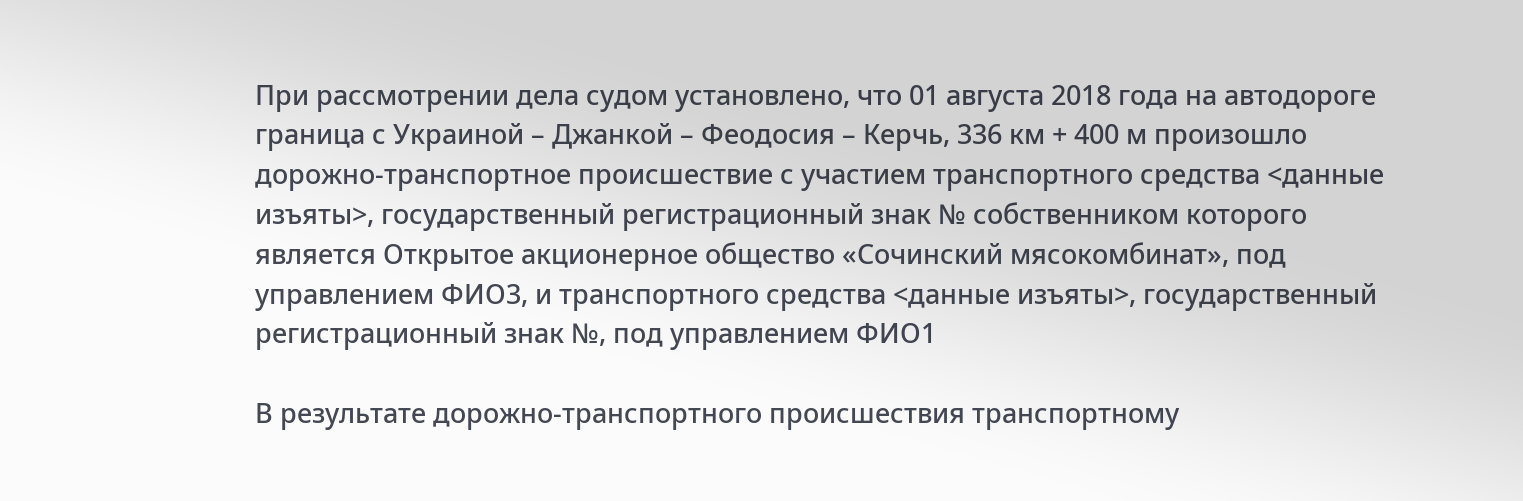При рассмотрении дела судом установлено, что 01 августа 2018 года на автодороге граница с Украиной – Джанкой – Феодосия – Керчь, 336 км + 400 м произошло дорожно-транспортное происшествие с участием транспортного средства <данные изъяты>, государственный регистрационный знак № собственником которого является Открытое акционерное общество «Сочинский мясокомбинат», под управлением ФИО3, и транспортного средства <данные изъяты>, государственный регистрационный знак №, под управлением ФИО1

В результате дорожно-транспортного происшествия транспортному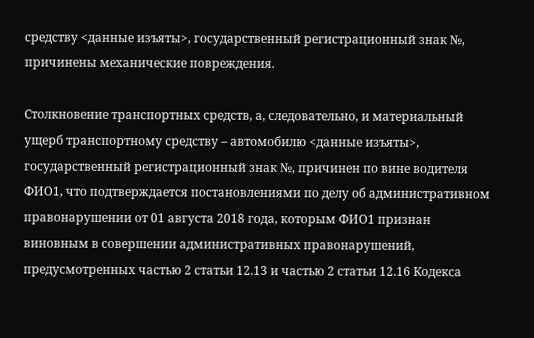средству <данные изъяты>, государственный регистрационный знак №, причинены механические повреждения.

Столкновение транспортных средств, а, следовательно, и материальный ущерб транспортному средству – автомобилю <данные изъяты>, государственный регистрационный знак №, причинен по вине водителя ФИО1, что подтверждается постановлениями по делу об административном правонарушении от 01 августа 2018 года, которым ФИО1 признан виновным в совершении административных правонарушений, предусмотренных частью 2 статьи 12.13 и частью 2 статьи 12.16 Кодекса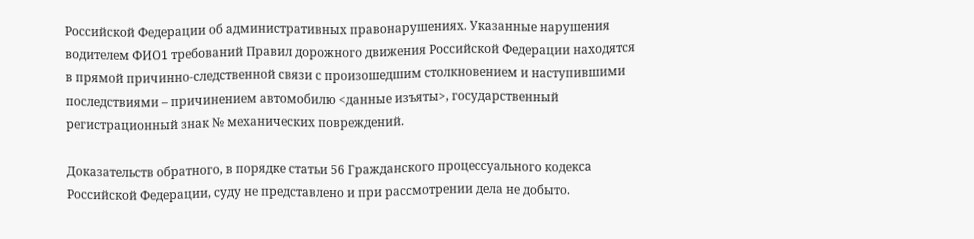Российской Федерации об административных правонарушениях. Указанные нарушения водителем ФИО1 требований Правил дорожного движения Российской Федерации находятся в прямой причинно-следственной связи с произошедшим столкновением и наступившими последствиями – причинением автомобилю <данные изъяты>, государственный регистрационный знак № механических повреждений.

Доказательств обратного, в порядке статьи 56 Гражданского процессуального кодекса Российской Федерации, суду не представлено и при рассмотрении дела не добыто.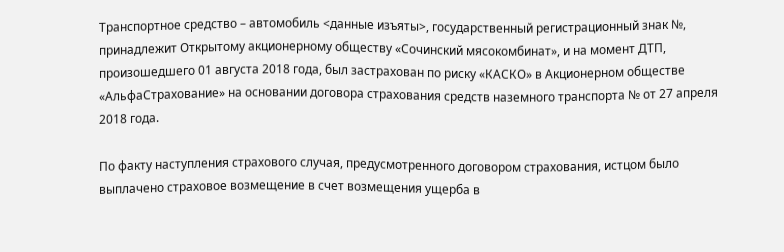Транспортное средство – автомобиль <данные изъяты>, государственный регистрационный знак №, принадлежит Открытому акционерному обществу «Сочинский мясокомбинат», и на момент ДТП, произошедшего 01 августа 2018 года, был застрахован по риску «КАСКО» в Акционерном обществе «АльфаСтрахование» на основании договора страхования средств наземного транспорта № от 27 апреля 2018 года.

По факту наступления страхового случая, предусмотренного договором страхования, истцом было выплачено страховое возмещение в счет возмещения ущерба в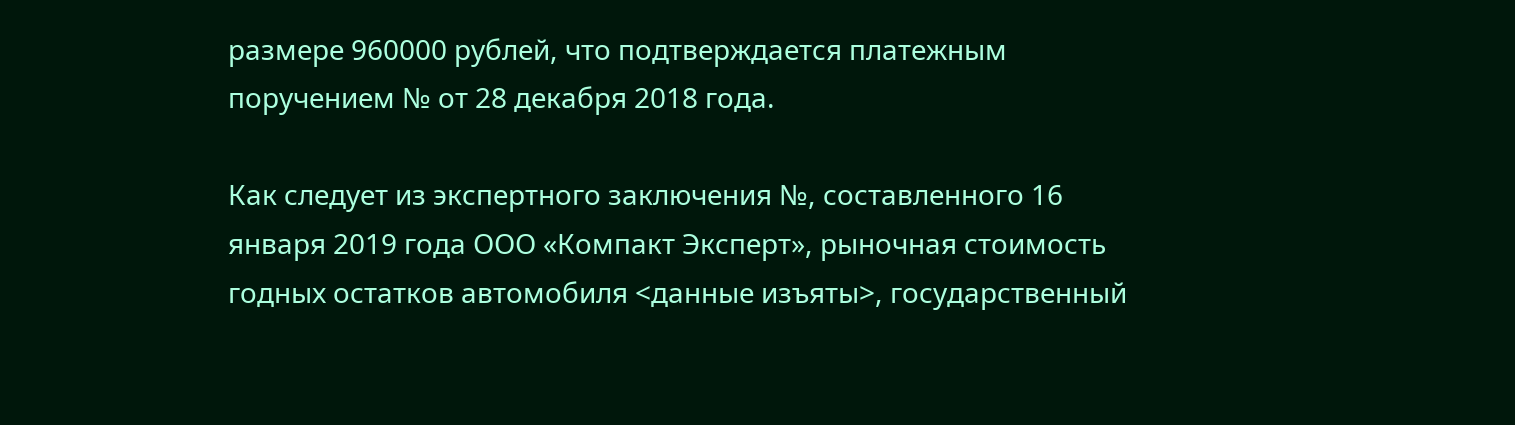размере 960000 рублей, что подтверждается платежным поручением № от 28 декабря 2018 года.

Как следует из экспертного заключения №, составленного 16 января 2019 года ООО «Компакт Эксперт», рыночная стоимость годных остатков автомобиля <данные изъяты>, государственный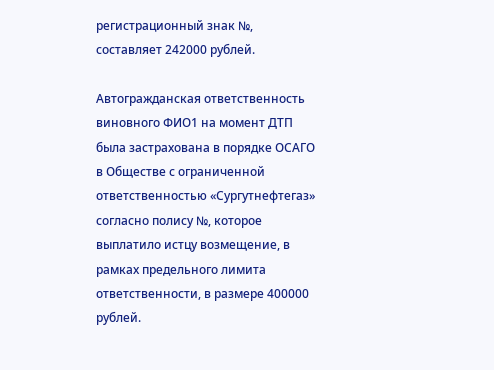регистрационный знак №, составляет 242000 рублей.

Автогражданская ответственность виновного ФИО1 на момент ДТП была застрахована в порядке ОСАГО в Обществе с ограниченной ответственностью «Сургутнефтегаз» согласно полису №, которое выплатило истцу возмещение, в рамках предельного лимита ответственности, в размере 400000 рублей.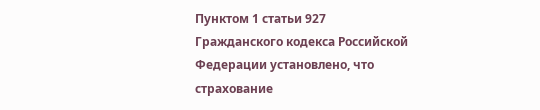Пунктом 1 статьи 927 Гражданского кодекса Российской Федерации установлено, что страхование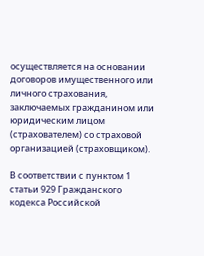осуществляется на основании договоров имущественного или личного страхования, заключаемых гражданином или юридическим лицом (страхователем) со страховой организацией (страховщиком).

В соответствии с пунктом 1 статьи 929 Гражданского кодекса Российской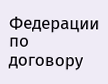Федерации по договору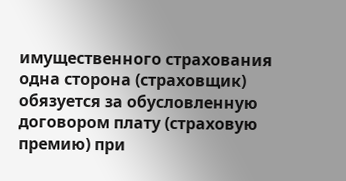имущественного страхования одна сторона (страховщик) обязуется за обусловленную договором плату (страховую премию) при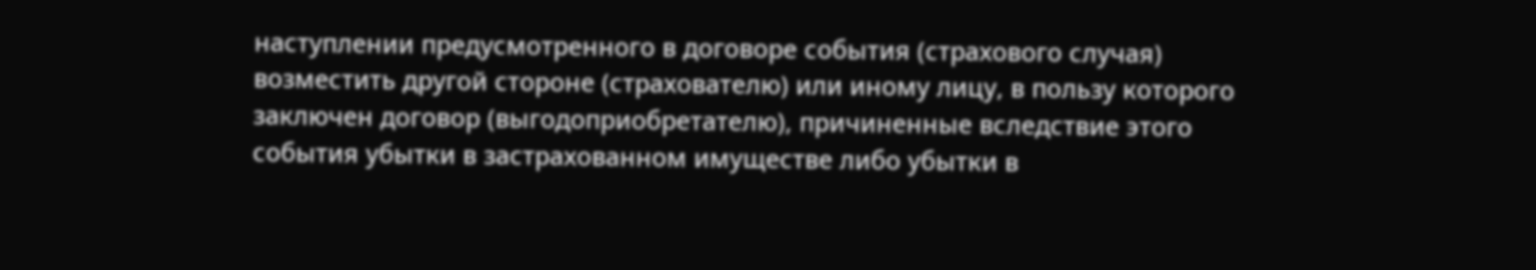наступлении предусмотренного в договоре события (страхового случая) возместить другой стороне (страхователю) или иному лицу, в пользу которого заключен договор (выгодоприобретателю), причиненные вследствие этого события убытки в застрахованном имуществе либо убытки в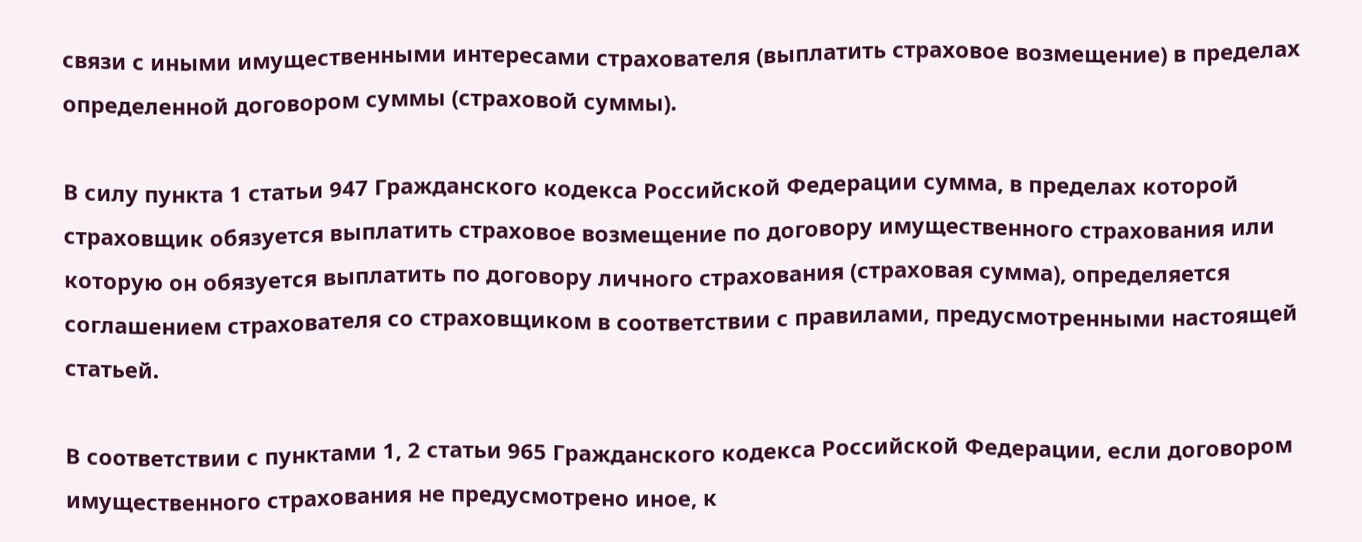связи с иными имущественными интересами страхователя (выплатить страховое возмещение) в пределах определенной договором суммы (страховой суммы).

В силу пункта 1 статьи 947 Гражданского кодекса Российской Федерации сумма, в пределах которой страховщик обязуется выплатить страховое возмещение по договору имущественного страхования или которую он обязуется выплатить по договору личного страхования (страховая сумма), определяется соглашением страхователя со страховщиком в соответствии с правилами, предусмотренными настоящей статьей.

В соответствии с пунктами 1, 2 статьи 965 Гражданского кодекса Российской Федерации, если договором имущественного страхования не предусмотрено иное, к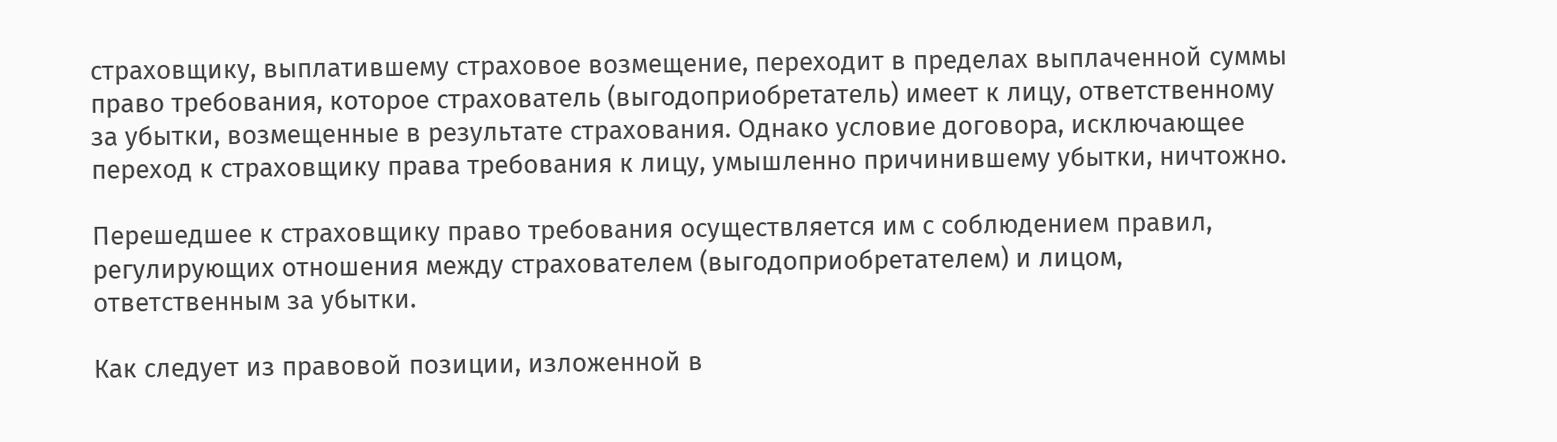страховщику, выплатившему страховое возмещение, переходит в пределах выплаченной суммы право требования, которое страхователь (выгодоприобретатель) имеет к лицу, ответственному за убытки, возмещенные в результате страхования. Однако условие договора, исключающее переход к страховщику права требования к лицу, умышленно причинившему убытки, ничтожно.

Перешедшее к страховщику право требования осуществляется им с соблюдением правил, регулирующих отношения между страхователем (выгодоприобретателем) и лицом, ответственным за убытки.

Как следует из правовой позиции, изложенной в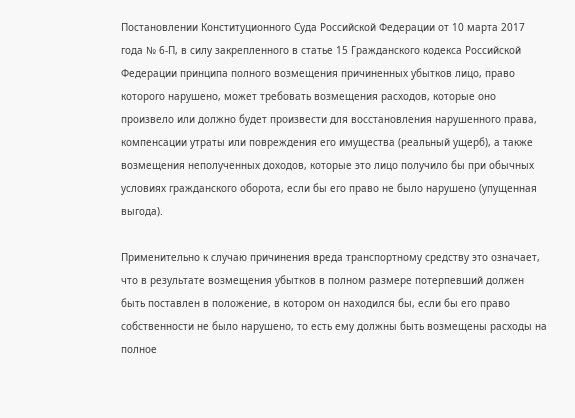Постановлении Конституционного Суда Российской Федерации от 10 марта 2017 года № 6-П, в силу закрепленного в статье 15 Гражданского кодекса Российской Федерации принципа полного возмещения причиненных убытков лицо, право которого нарушено, может требовать возмещения расходов, которые оно произвело или должно будет произвести для восстановления нарушенного права, компенсации утраты или повреждения его имущества (реальный ущерб), а также возмещения неполученных доходов, которые это лицо получило бы при обычных условиях гражданского оборота, если бы его право не было нарушено (упущенная выгода).

Применительно к случаю причинения вреда транспортному средству это означает, что в результате возмещения убытков в полном размере потерпевший должен быть поставлен в положение, в котором он находился бы, если бы его право собственности не было нарушено, то есть ему должны быть возмещены расходы на полное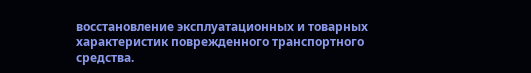восстановление эксплуатационных и товарных характеристик поврежденного транспортного средства.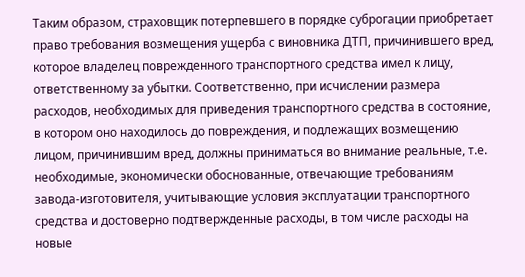Таким образом, страховщик потерпевшего в порядке суброгации приобретает право требования возмещения ущерба с виновника ДТП, причинившего вред, которое владелец поврежденного транспортного средства имел к лицу, ответственному за убытки. Соответственно, при исчислении размера расходов, необходимых для приведения транспортного средства в состояние, в котором оно находилось до повреждения, и подлежащих возмещению лицом, причинившим вред, должны приниматься во внимание реальные, т.е. необходимые, экономически обоснованные, отвечающие требованиям завода-изготовителя, учитывающие условия эксплуатации транспортного средства и достоверно подтвержденные расходы, в том числе расходы на новые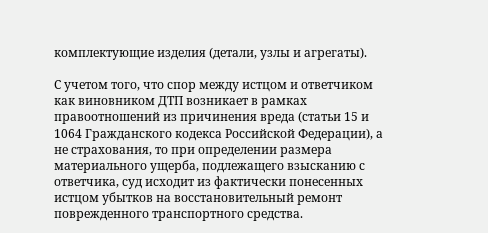комплектующие изделия (детали, узлы и агрегаты).

С учетом того, что спор между истцом и ответчиком как виновником ДТП возникает в рамках правоотношений из причинения вреда (статьи 15 и 1064 Гражданского кодекса Российской Федерации), а не страхования, то при определении размера материального ущерба, подлежащего взысканию с ответчика, суд исходит из фактически понесенных истцом убытков на восстановительный ремонт поврежденного транспортного средства.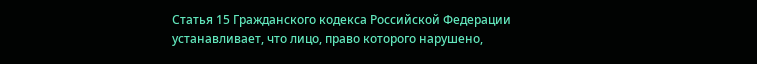Статья 15 Гражданского кодекса Российской Федерации устанавливает, что лицо, право которого нарушено,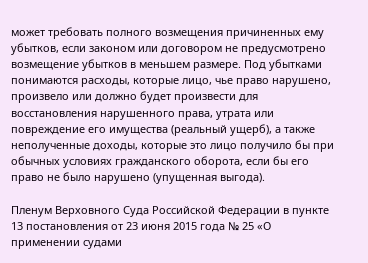может требовать полного возмещения причиненных ему убытков, если законом или договором не предусмотрено возмещение убытков в меньшем размере. Под убытками понимаются расходы, которые лицо, чье право нарушено, произвело или должно будет произвести для восстановления нарушенного права, утрата или повреждение его имущества (реальный ущерб), а также неполученные доходы, которые это лицо получило бы при обычных условиях гражданского оборота, если бы его право не было нарушено (упущенная выгода).

Пленум Верховного Суда Российской Федерации в пункте 13 постановления от 23 июня 2015 года № 25 «О применении судами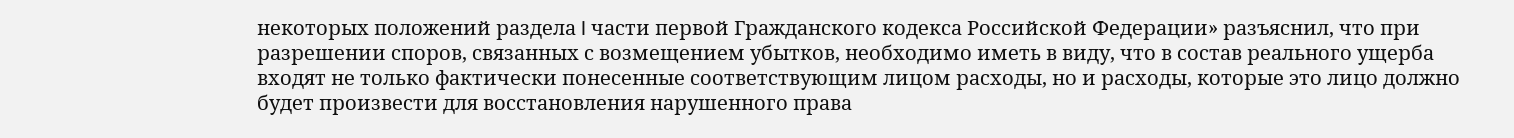некоторых положений раздела I части первой Гражданского кодекса Российской Федерации» разъяснил, что при разрешении споров, связанных с возмещением убытков, необходимо иметь в виду, что в состав реального ущерба входят не только фактически понесенные соответствующим лицом расходы, но и расходы, которые это лицо должно будет произвести для восстановления нарушенного права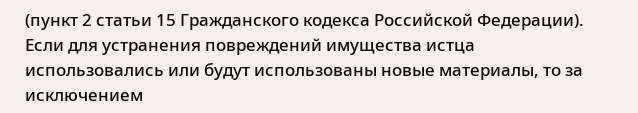(пункт 2 статьи 15 Гражданского кодекса Российской Федерации). Если для устранения повреждений имущества истца использовались или будут использованы новые материалы, то за исключением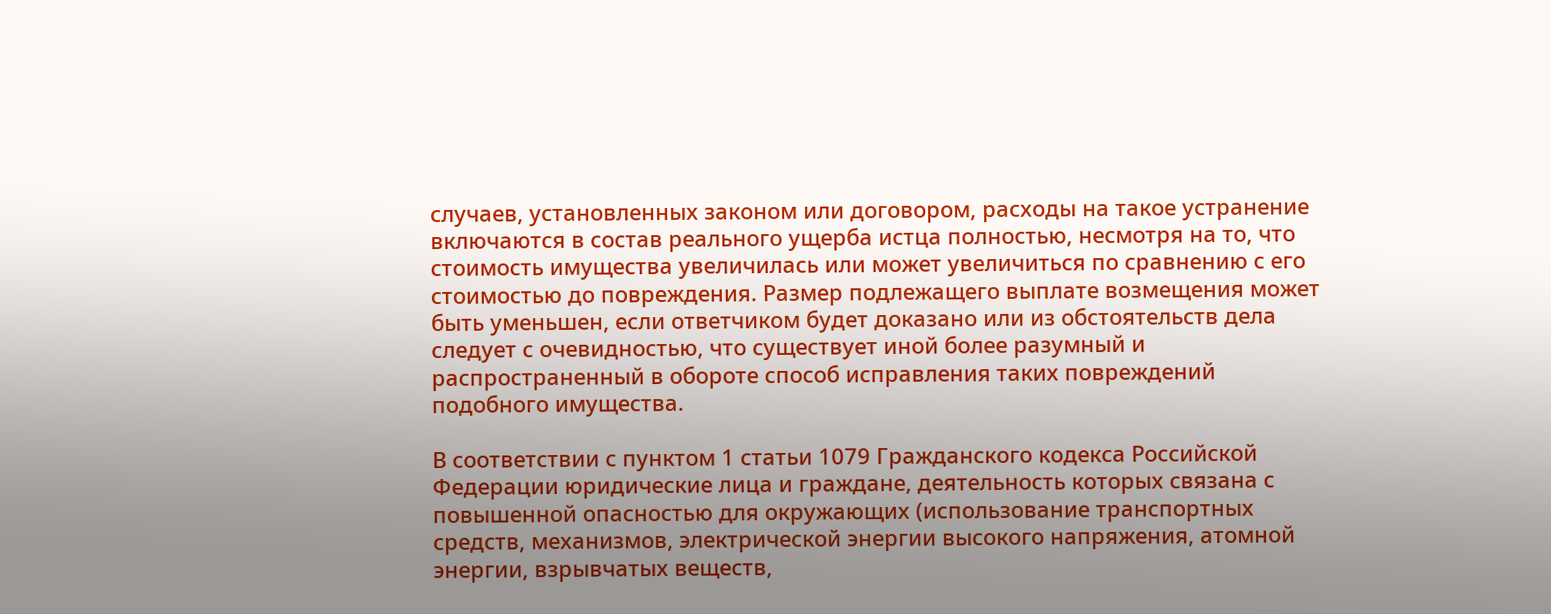случаев, установленных законом или договором, расходы на такое устранение включаются в состав реального ущерба истца полностью, несмотря на то, что стоимость имущества увеличилась или может увеличиться по сравнению с его стоимостью до повреждения. Размер подлежащего выплате возмещения может быть уменьшен, если ответчиком будет доказано или из обстоятельств дела следует с очевидностью, что существует иной более разумный и распространенный в обороте способ исправления таких повреждений подобного имущества.

В соответствии с пунктом 1 статьи 1079 Гражданского кодекса Российской Федерации юридические лица и граждане, деятельность которых связана с повышенной опасностью для окружающих (использование транспортных средств, механизмов, электрической энергии высокого напряжения, атомной энергии, взрывчатых веществ,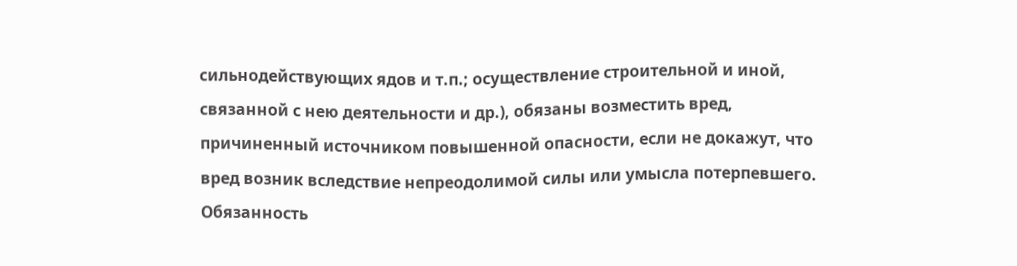сильнодействующих ядов и т.п.; осуществление строительной и иной, связанной с нею деятельности и др.), обязаны возместить вред, причиненный источником повышенной опасности, если не докажут, что вред возник вследствие непреодолимой силы или умысла потерпевшего. Обязанность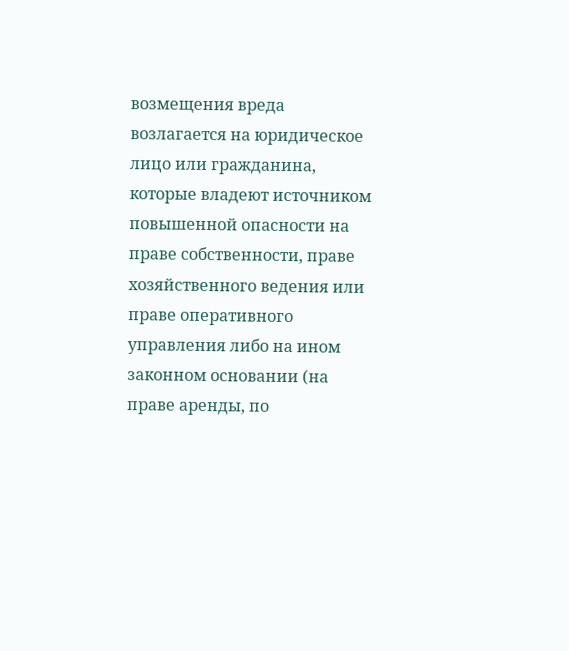возмещения вреда возлагается на юридическое лицо или гражданина, которые владеют источником повышенной опасности на праве собственности, праве хозяйственного ведения или праве оперативного управления либо на ином законном основании (на праве аренды, по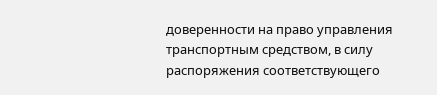доверенности на право управления транспортным средством, в силу распоряжения соответствующего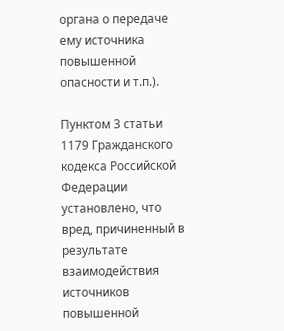органа о передаче ему источника повышенной опасности и т.п.).

Пунктом 3 статьи 1179 Гражданского кодекса Российской Федерации установлено, что вред, причиненный в результате взаимодействия источников повышенной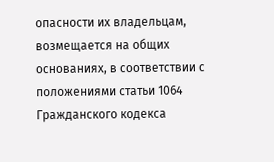опасности их владельцам, возмещается на общих основаниях, в соответствии с положениями статьи 1064 Гражданского кодекса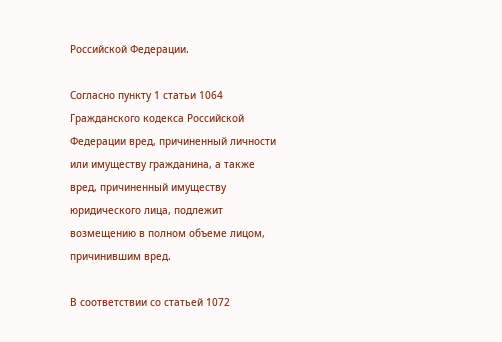Российской Федерации.

Согласно пункту 1 статьи 1064 Гражданского кодекса Российской Федерации вред, причиненный личности или имуществу гражданина, а также вред, причиненный имуществу юридического лица, подлежит возмещению в полном объеме лицом, причинившим вред.

В соответствии со статьей 1072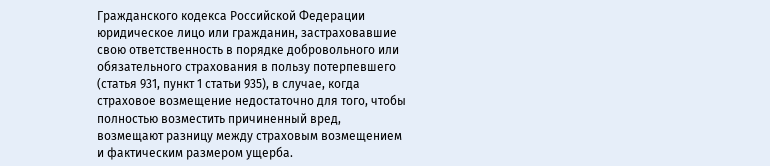Гражданского кодекса Российской Федерации юридическое лицо или гражданин, застраховавшие свою ответственность в порядке добровольного или обязательного страхования в пользу потерпевшего (статья 931, пункт 1 статьи 935), в случае, когда страховое возмещение недостаточно для того, чтобы полностью возместить причиненный вред, возмещают разницу между страховым возмещением и фактическим размером ущерба.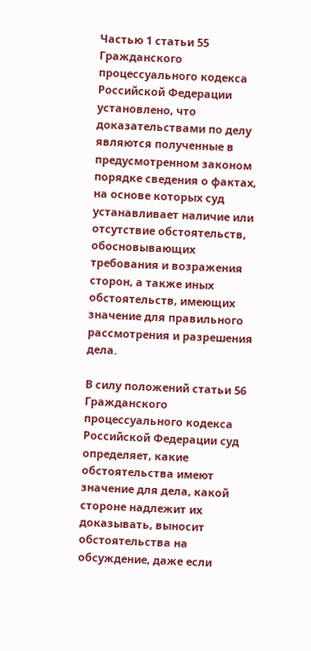Частью 1 статьи 55 Гражданского процессуального кодекса Российской Федерации установлено, что доказательствами по делу являются полученные в предусмотренном законом порядке сведения о фактах, на основе которых суд устанавливает наличие или отсутствие обстоятельств, обосновывающих требования и возражения сторон, а также иных обстоятельств, имеющих значение для правильного рассмотрения и разрешения дела.

В силу положений статьи 56 Гражданского процессуального кодекса Российской Федерации суд определяет, какие обстоятельства имеют значение для дела, какой стороне надлежит их доказывать, выносит обстоятельства на обсуждение, даже если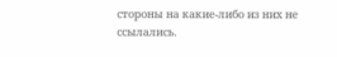стороны на какие-либо из них не ссылались.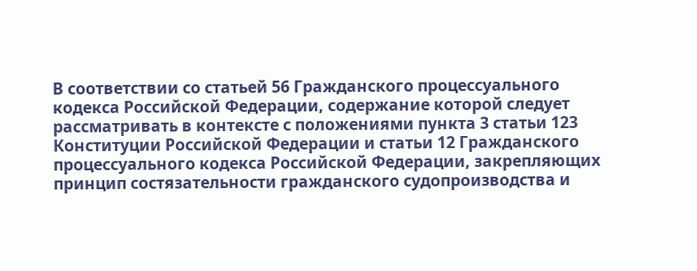В соответствии со статьей 56 Гражданского процессуального кодекса Российской Федерации, содержание которой следует рассматривать в контексте с положениями пункта 3 статьи 123 Конституции Российской Федерации и статьи 12 Гражданского процессуального кодекса Российской Федерации, закрепляющих принцип состязательности гражданского судопроизводства и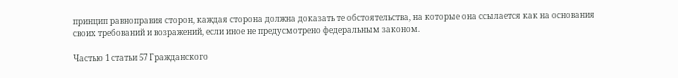принцип равноправия сторон, каждая сторона должна доказать те обстоятельства, на которые она ссылается как на основания своих требований и возражений, если иное не предусмотрено федеральным законом.

Частью 1 статьи 57 Гражданского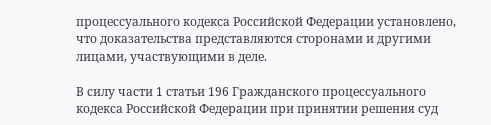процессуального кодекса Российской Федерации установлено, что доказательства представляются сторонами и другими лицами, участвующими в деле.

В силу части 1 статьи 196 Гражданского процессуального кодекса Российской Федерации при принятии решения суд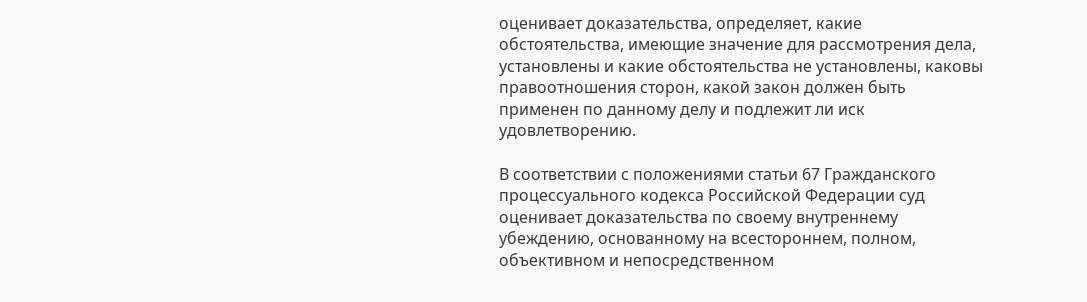оценивает доказательства, определяет, какие обстоятельства, имеющие значение для рассмотрения дела, установлены и какие обстоятельства не установлены, каковы правоотношения сторон, какой закон должен быть применен по данному делу и подлежит ли иск удовлетворению.

В соответствии с положениями статьи 67 Гражданского процессуального кодекса Российской Федерации суд оценивает доказательства по своему внутреннему убеждению, основанному на всестороннем, полном, объективном и непосредственном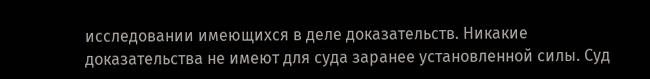исследовании имеющихся в деле доказательств. Никакие доказательства не имеют для суда заранее установленной силы. Суд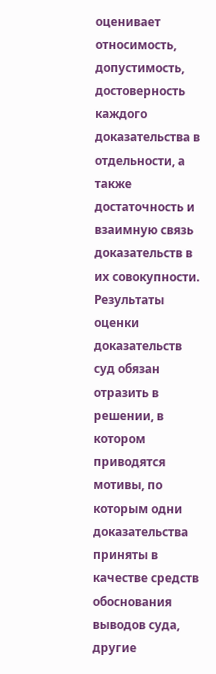оценивает относимость, допустимость, достоверность каждого доказательства в отдельности, а также достаточность и взаимную связь доказательств в их совокупности. Результаты оценки доказательств суд обязан отразить в решении, в котором приводятся мотивы, по которым одни доказательства приняты в качестве средств обоснования выводов суда, другие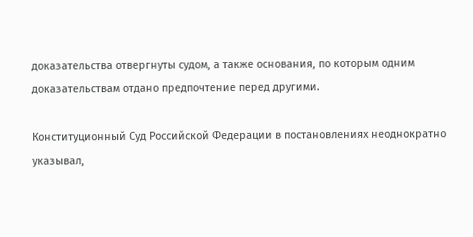доказательства отвергнуты судом, а также основания, по которым одним доказательствам отдано предпочтение перед другими.

Конституционный Суд Российской Федерации в постановлениях неоднократно указывал,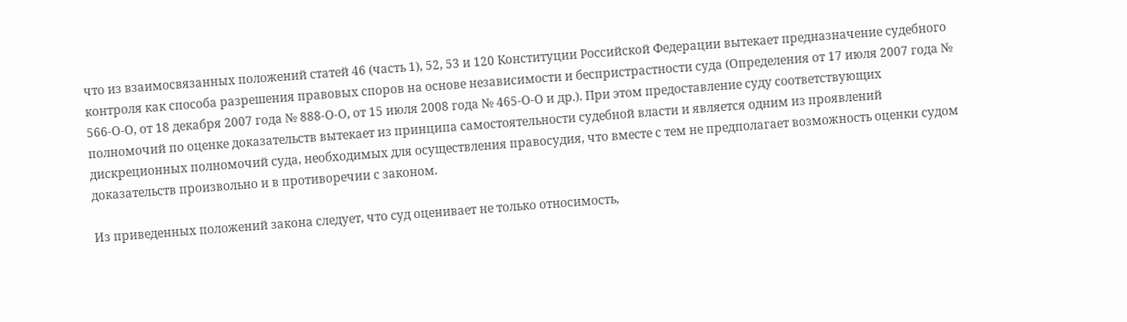что из взаимосвязанных положений статей 46 (часть 1), 52, 53 и 120 Конституции Российской Федерации вытекает предназначение судебного контроля как способа разрешения правовых споров на основе независимости и беспристрастности суда (Определения от 17 июля 2007 года № 566-О-О, от 18 декабря 2007 года № 888-О-О, от 15 июля 2008 года № 465-О-О и др.). При этом предоставление суду соответствующих полномочий по оценке доказательств вытекает из принципа самостоятельности судебной власти и является одним из проявлений дискреционных полномочий суда, необходимых для осуществления правосудия, что вместе с тем не предполагает возможность оценки судом доказательств произвольно и в противоречии с законом.

Из приведенных положений закона следует, что суд оценивает не только относимость,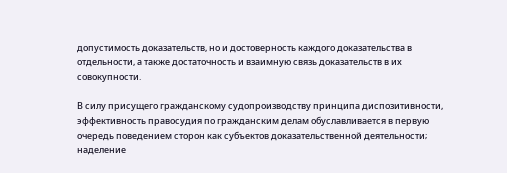допустимость доказательств, но и достоверность каждого доказательства в отдельности, а также достаточность и взаимную связь доказательств в их совокупности.

В силу присущего гражданскому судопроизводству принципа диспозитивности, эффективность правосудия по гражданским делам обуславливается в первую очередь поведением сторон как субъектов доказательственной деятельности; наделение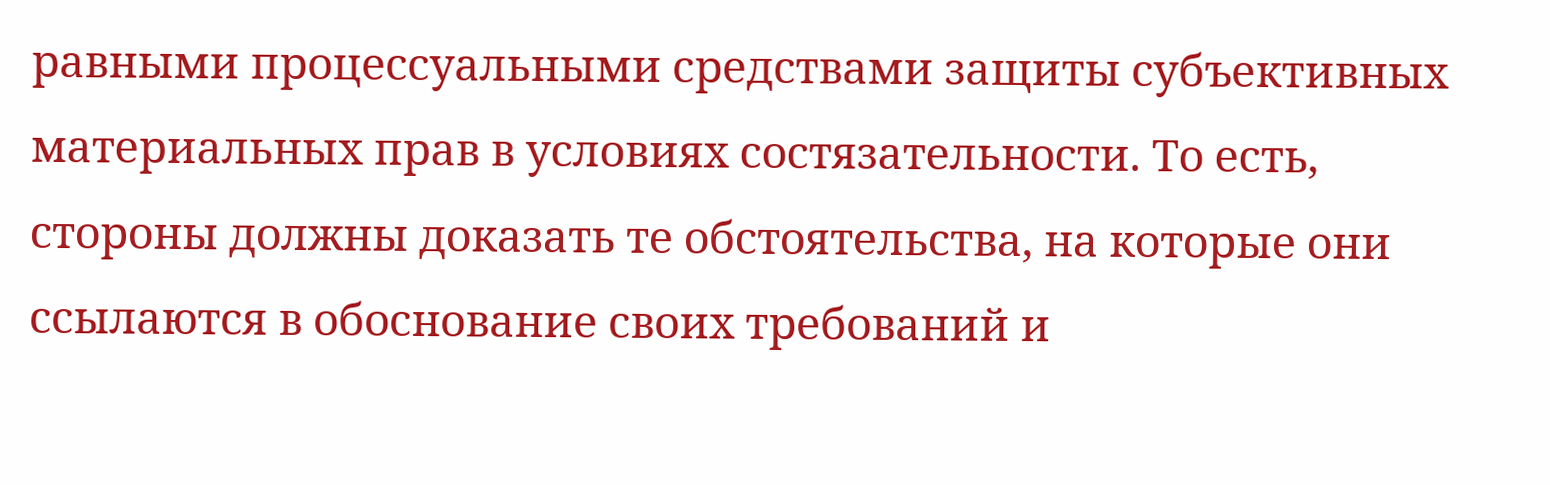равными процессуальными средствами защиты субъективных материальных прав в условиях состязательности. То есть, стороны должны доказать те обстоятельства, на которые они ссылаются в обоснование своих требований и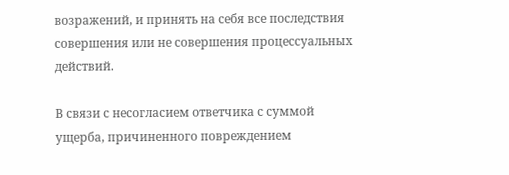возражений, и принять на себя все последствия совершения или не совершения процессуальных действий.

В связи с несогласием ответчика с суммой ущерба, причиненного повреждением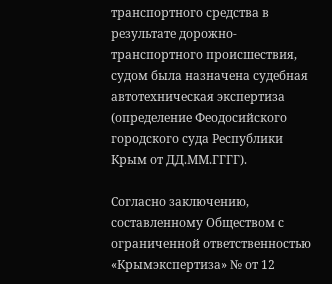транспортного средства в результате дорожно-транспортного происшествия, судом была назначена судебная автотехническая экспертиза (определение Феодосийского городского суда Республики Крым от ДД.ММ.ГГГГ).

Согласно заключению, составленному Обществом с ограниченной ответственностью «Крымэкспертиза» № от 12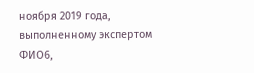ноября 2019 года, выполненному экспертом ФИО6,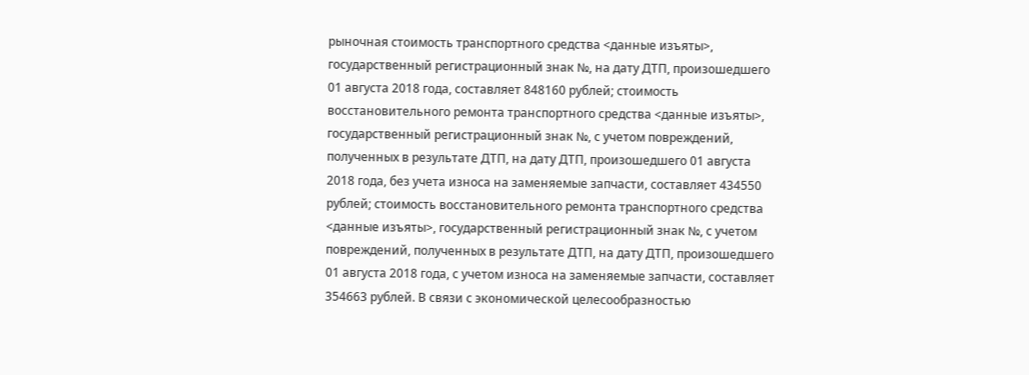рыночная стоимость транспортного средства <данные изъяты>, государственный регистрационный знак №, на дату ДТП, произошедшего 01 августа 2018 года, составляет 848160 рублей; стоимость восстановительного ремонта транспортного средства <данные изъяты>, государственный регистрационный знак №, с учетом повреждений, полученных в результате ДТП, на дату ДТП, произошедшего 01 августа 2018 года, без учета износа на заменяемые запчасти, составляет 434550 рублей; стоимость восстановительного ремонта транспортного средства <данные изъяты>, государственный регистрационный знак №, с учетом повреждений, полученных в результате ДТП, на дату ДТП, произошедшего 01 августа 2018 года, с учетом износа на заменяемые запчасти, составляет 354663 рублей. В связи с экономической целесообразностью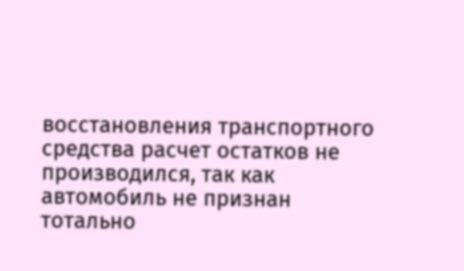восстановления транспортного средства расчет остатков не производился, так как автомобиль не признан тотально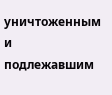уничтоженным и подлежавшим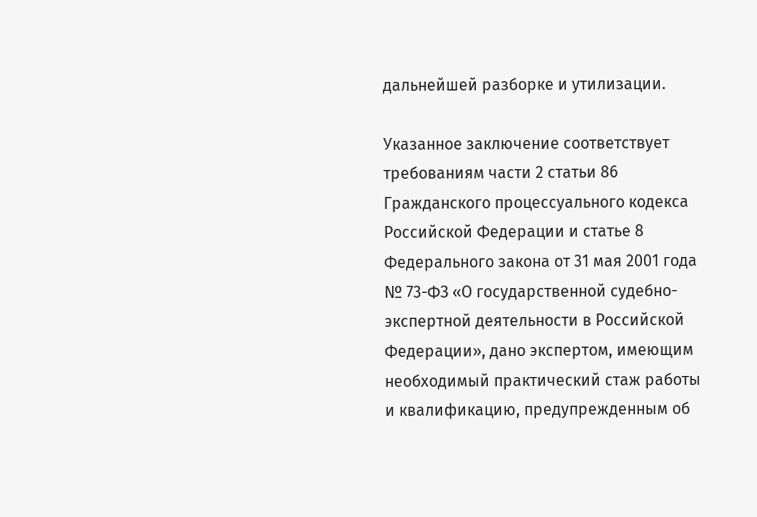дальнейшей разборке и утилизации.

Указанное заключение соответствует требованиям части 2 статьи 86 Гражданского процессуального кодекса Российской Федерации и статье 8 Федерального закона от 31 мая 2001 года № 73-ФЗ «О государственной судебно-экспертной деятельности в Российской Федерации», дано экспертом, имеющим необходимый практический стаж работы и квалификацию, предупрежденным об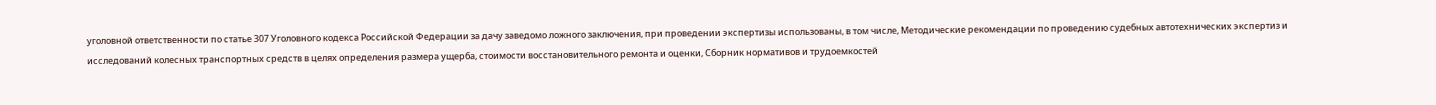уголовной ответственности по статье 307 Уголовного кодекса Российской Федерации за дачу заведомо ложного заключения, при проведении экспертизы использованы, в том числе, Методические рекомендации по проведению судебных автотехнических экспертиз и исследований колесных транспортных средств в целях определения размера ущерба, стоимости восстановительного ремонта и оценки, Сборник нормативов и трудоемкостей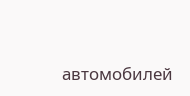автомобилей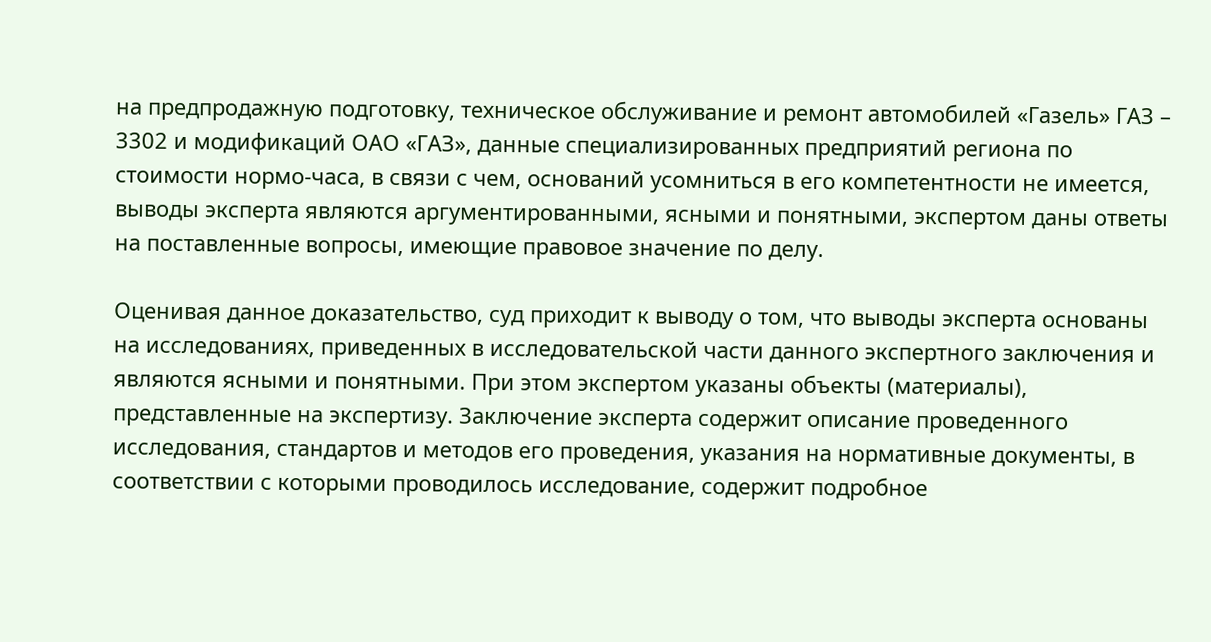на предпродажную подготовку, техническое обслуживание и ремонт автомобилей «Газель» ГАЗ – 3302 и модификаций ОАО «ГАЗ», данные специализированных предприятий региона по стоимости нормо-часа, в связи с чем, оснований усомниться в его компетентности не имеется, выводы эксперта являются аргументированными, ясными и понятными, экспертом даны ответы на поставленные вопросы, имеющие правовое значение по делу.

Оценивая данное доказательство, суд приходит к выводу о том, что выводы эксперта основаны на исследованиях, приведенных в исследовательской части данного экспертного заключения и являются ясными и понятными. При этом экспертом указаны объекты (материалы), представленные на экспертизу. Заключение эксперта содержит описание проведенного исследования, стандартов и методов его проведения, указания на нормативные документы, в соответствии с которыми проводилось исследование, содержит подробное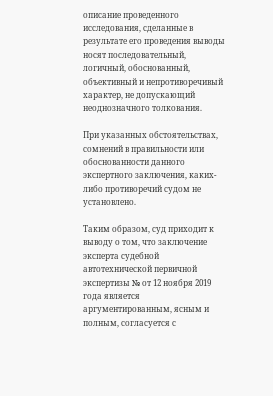описание проведенного исследования, сделанные в результате его проведения выводы носят последовательный, логичный, обоснованный, объективный и непротиворечивый характер, не допускающий неоднозначного толкования.

При указанных обстоятельствах, сомнений в правильности или обоснованности данного экспертного заключения, каких-либо противоречий судом не установлено.

Таким образом, суд приходит к выводу о том, что заключение эксперта судебной автотехнической первичной экспертизы № от 12 ноября 2019 года является аргументированным, ясным и полным, согласуется с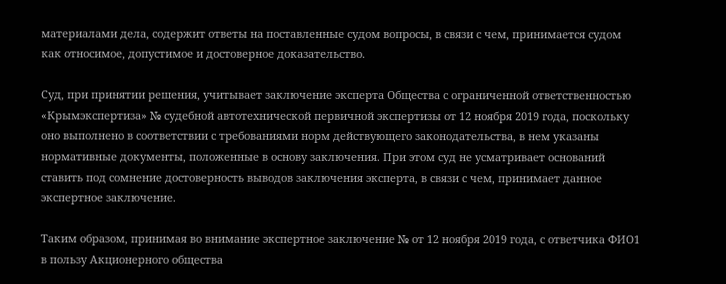материалами дела, содержит ответы на поставленные судом вопросы, в связи с чем, принимается судом как относимое, допустимое и достоверное доказательство.

Суд, при принятии решения, учитывает заключение эксперта Общества с ограниченной ответственностью «Крымэкспертиза» № судебной автотехнической первичной экспертизы от 12 ноября 2019 года, поскольку оно выполнено в соответствии с требованиями норм действующего законодательства, в нем указаны нормативные документы, положенные в основу заключения. При этом суд не усматривает оснований ставить под сомнение достоверность выводов заключения эксперта, в связи с чем, принимает данное экспертное заключение.

Таким образом, принимая во внимание экспертное заключение № от 12 ноября 2019 года, с ответчика ФИО1 в пользу Акционерного общества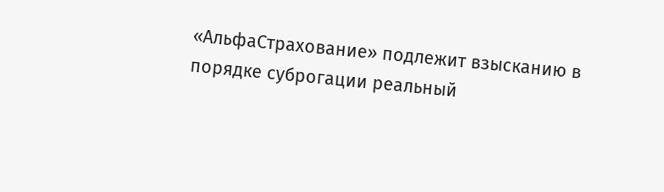«АльфаСтрахование» подлежит взысканию в порядке суброгации реальный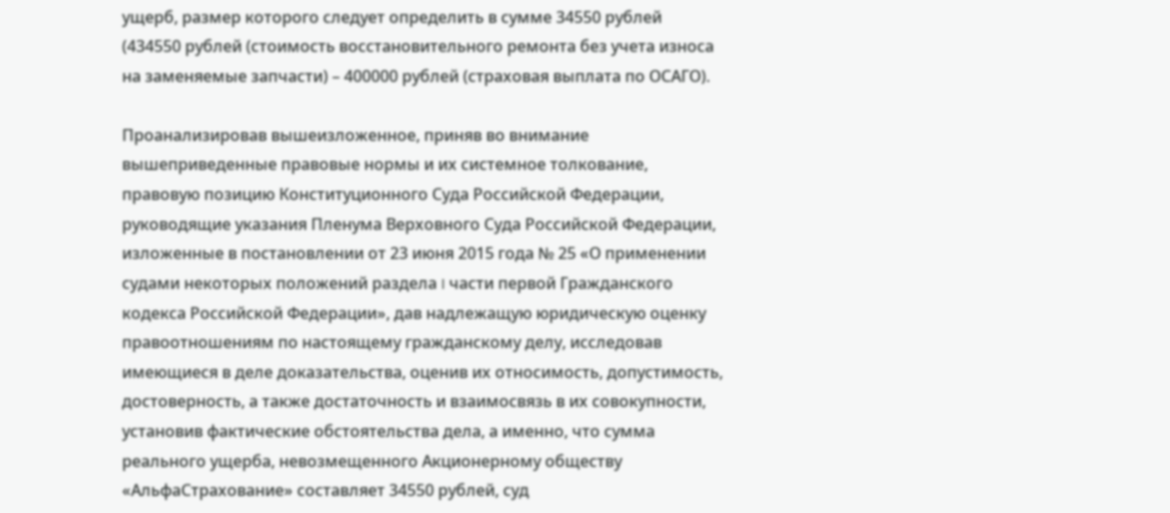ущерб, размер которого следует определить в сумме 34550 рублей (434550 рублей (стоимость восстановительного ремонта без учета износа на заменяемые запчасти) – 400000 рублей (страховая выплата по ОСАГО).

Проанализировав вышеизложенное, приняв во внимание вышеприведенные правовые нормы и их системное толкование, правовую позицию Конституционного Суда Российской Федерации, руководящие указания Пленума Верховного Суда Российской Федерации, изложенные в постановлении от 23 июня 2015 года № 25 «О применении судами некоторых положений раздела I части первой Гражданского кодекса Российской Федерации», дав надлежащую юридическую оценку правоотношениям по настоящему гражданскому делу, исследовав имеющиеся в деле доказательства, оценив их относимость, допустимость, достоверность, а также достаточность и взаимосвязь в их совокупности, установив фактические обстоятельства дела, а именно, что сумма реального ущерба, невозмещенного Акционерному обществу «АльфаСтрахование» составляет 34550 рублей, суд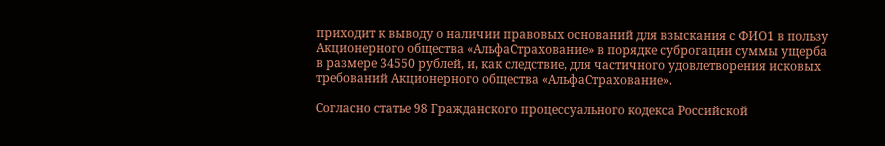приходит к выводу о наличии правовых оснований для взыскания с ФИО1 в пользу Акционерного общества «АльфаСтрахование» в порядке суброгации суммы ущерба в размере 34550 рублей, и, как следствие, для частичного удовлетворения исковых требований Акционерного общества «АльфаСтрахование».

Согласно статье 98 Гражданского процессуального кодекса Российской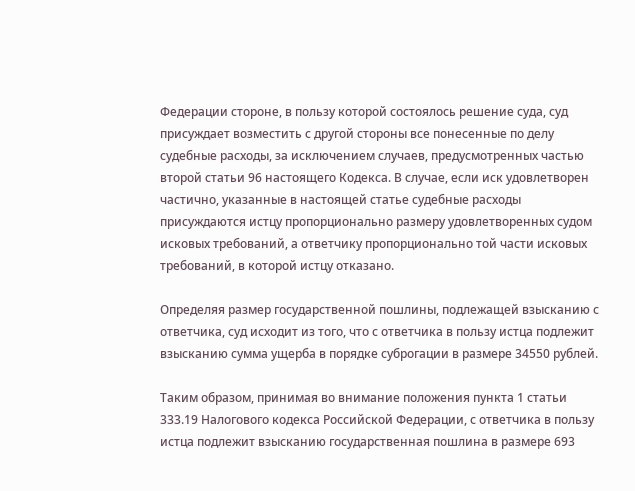Федерации стороне, в пользу которой состоялось решение суда, суд присуждает возместить с другой стороны все понесенные по делу судебные расходы, за исключением случаев, предусмотренных частью второй статьи 96 настоящего Кодекса. В случае, если иск удовлетворен частично, указанные в настоящей статье судебные расходы присуждаются истцу пропорционально размеру удовлетворенных судом исковых требований, а ответчику пропорционально той части исковых требований, в которой истцу отказано.

Определяя размер государственной пошлины, подлежащей взысканию с ответчика, суд исходит из того, что с ответчика в пользу истца подлежит взысканию сумма ущерба в порядке суброгации в размере 34550 рублей.

Таким образом, принимая во внимание положения пункта 1 статьи 333.19 Налогового кодекса Российской Федерации, с ответчика в пользу истца подлежит взысканию государственная пошлина в размере 693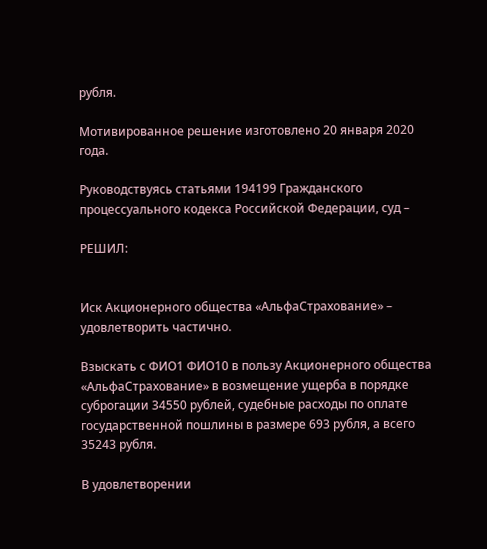рубля.

Мотивированное решение изготовлено 20 января 2020 года.

Руководствуясь статьями 194199 Гражданского процессуального кодекса Российской Федерации, суд –

РЕШИЛ:


Иск Акционерного общества «АльфаСтрахование» – удовлетворить частично.

Взыскать с ФИО1 ФИО10 в пользу Акционерного общества «АльфаСтрахование» в возмещение ущерба в порядке суброгации 34550 рублей, судебные расходы по оплате государственной пошлины в размере 693 рубля, а всего 35243 рубля.

В удовлетворении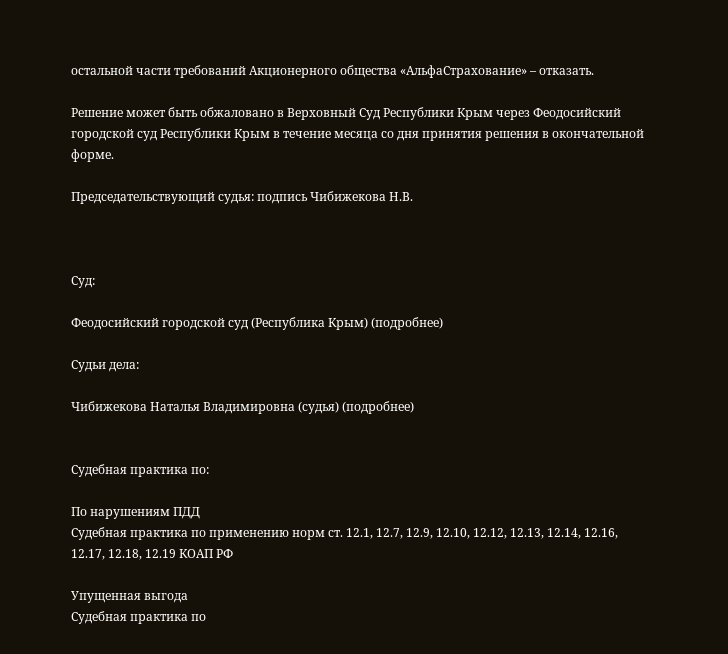остальной части требований Акционерного общества «АльфаСтрахование» – отказать.

Решение может быть обжаловано в Верховный Суд Республики Крым через Феодосийский городской суд Республики Крым в течение месяца со дня принятия решения в окончательной форме.

Председательствующий судья: подпись Чибижекова Н.В.



Суд:

Феодосийский городской суд (Республика Крым) (подробнее)

Судьи дела:

Чибижекова Наталья Владимировна (судья) (подробнее)


Судебная практика по:

По нарушениям ПДД
Судебная практика по применению норм ст. 12.1, 12.7, 12.9, 12.10, 12.12, 12.13, 12.14, 12.16, 12.17, 12.18, 12.19 КОАП РФ

Упущенная выгода
Судебная практика по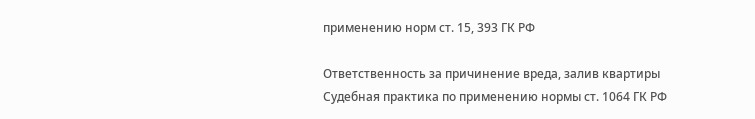применению норм ст. 15, 393 ГК РФ

Ответственность за причинение вреда, залив квартиры
Судебная практика по применению нормы ст. 1064 ГК РФ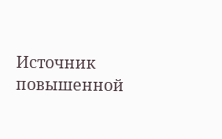Источник повышенной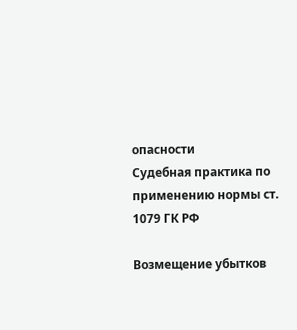опасности
Судебная практика по применению нормы ст. 1079 ГК РФ

Возмещение убытков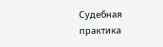Судебная практика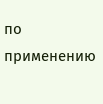по применению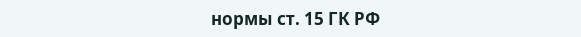нормы ст. 15 ГК РФ